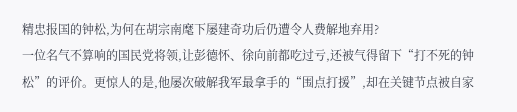精忠报国的钟松,为何在胡宗南麾下屡建奇功后仍遭令人费解地弃用?
一位名气不算响的国民党将领,让彭德怀、徐向前都吃过亏,还被气得留下“打不死的钟松”的评价。更惊人的是,他屡次破解我军最拿手的“围点打援”,却在关键节点被自家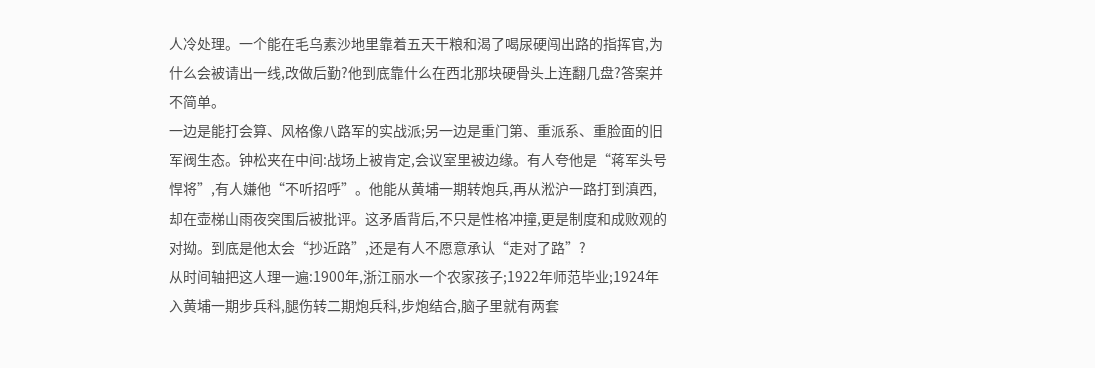人冷处理。一个能在毛乌素沙地里靠着五天干粮和渴了喝尿硬闯出路的指挥官,为什么会被请出一线,改做后勤?他到底靠什么在西北那块硬骨头上连翻几盘?答案并不简单。
一边是能打会算、风格像八路军的实战派;另一边是重门第、重派系、重脸面的旧军阀生态。钟松夹在中间:战场上被肯定,会议室里被边缘。有人夸他是“蒋军头号悍将”,有人嫌他“不听招呼”。他能从黄埔一期转炮兵,再从淞沪一路打到滇西,却在壶梯山雨夜突围后被批评。这矛盾背后,不只是性格冲撞,更是制度和成败观的对拗。到底是他太会“抄近路”,还是有人不愿意承认“走对了路”?
从时间轴把这人理一遍:1900年,浙江丽水一个农家孩子;1922年师范毕业;1924年入黄埔一期步兵科,腿伤转二期炮兵科,步炮结合,脑子里就有两套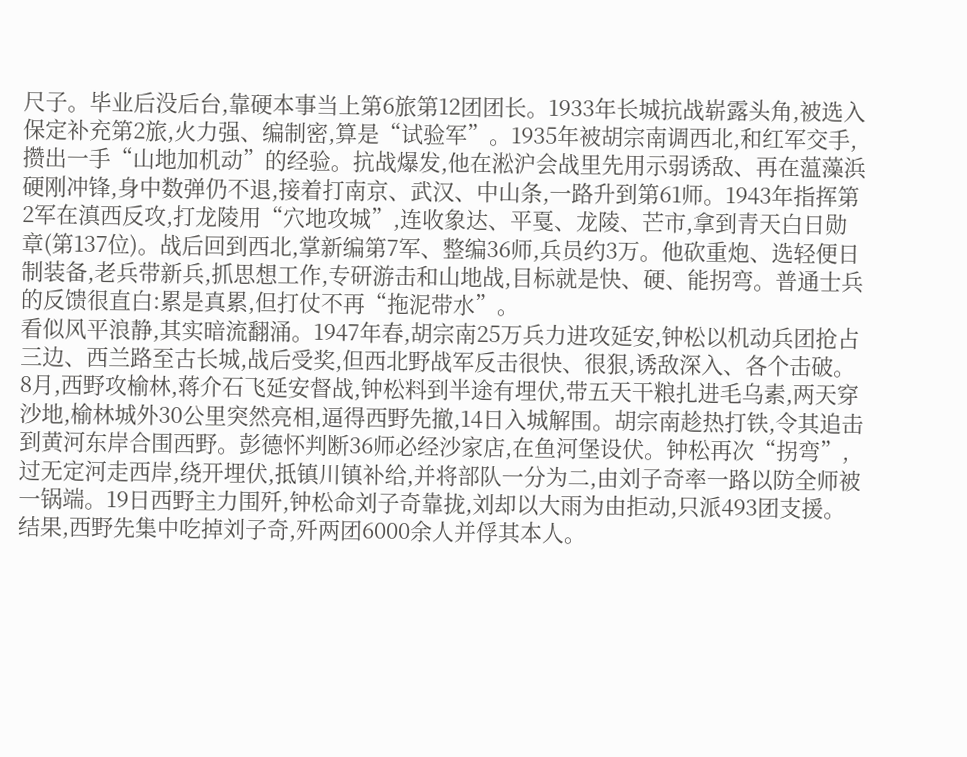尺子。毕业后没后台,靠硬本事当上第6旅第12团团长。1933年长城抗战崭露头角,被选入保定补充第2旅,火力强、编制密,算是“试验军”。1935年被胡宗南调西北,和红军交手,攒出一手“山地加机动”的经验。抗战爆发,他在淞沪会战里先用示弱诱敌、再在蕰藻浜硬刚冲锋,身中数弹仍不退,接着打南京、武汉、中山条,一路升到第61师。1943年指挥第2军在滇西反攻,打龙陵用“穴地攻城”,连收象达、平戛、龙陵、芒市,拿到青天白日勋章(第137位)。战后回到西北,掌新编第7军、整编36师,兵员约3万。他砍重炮、选轻便日制装备,老兵带新兵,抓思想工作,专研游击和山地战,目标就是快、硬、能拐弯。普通士兵的反馈很直白:累是真累,但打仗不再“拖泥带水”。
看似风平浪静,其实暗流翻涌。1947年春,胡宗南25万兵力进攻延安,钟松以机动兵团抢占三边、西兰路至古长城,战后受奖,但西北野战军反击很快、很狠,诱敌深入、各个击破。8月,西野攻榆林,蒋介石飞延安督战,钟松料到半途有埋伏,带五天干粮扎进毛乌素,两天穿沙地,榆林城外30公里突然亮相,逼得西野先撤,14日入城解围。胡宗南趁热打铁,令其追击到黄河东岸合围西野。彭德怀判断36师必经沙家店,在鱼河堡设伏。钟松再次“拐弯”,过无定河走西岸,绕开埋伏,抵镇川镇补给,并将部队一分为二,由刘子奇率一路以防全师被一锅端。19日西野主力围歼,钟松命刘子奇靠拢,刘却以大雨为由拒动,只派493团支援。结果,西野先集中吃掉刘子奇,歼两团6000余人并俘其本人。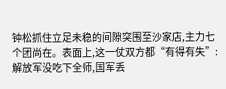钟松抓住立足未稳的间隙突围至沙家店,主力七个团尚在。表面上,这一仗双方都“有得有失”:解放军没吃下全师,国军丢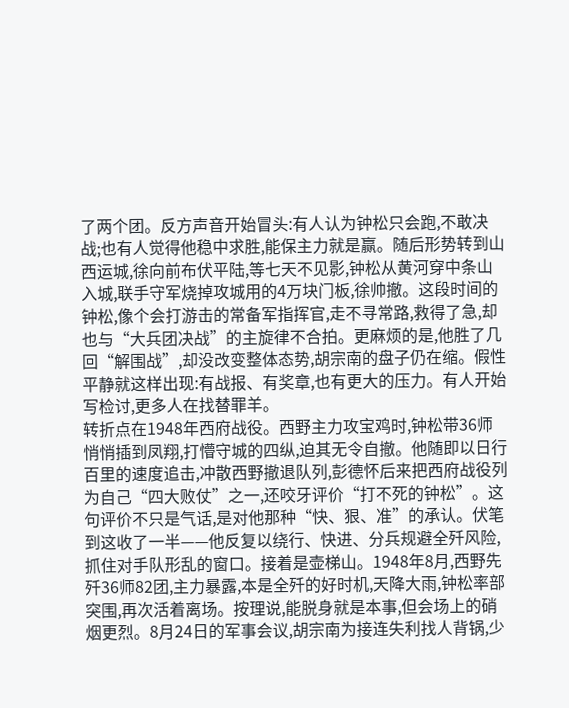了两个团。反方声音开始冒头:有人认为钟松只会跑,不敢决战;也有人觉得他稳中求胜,能保主力就是赢。随后形势转到山西运城,徐向前布伏平陆,等七天不见影,钟松从黄河穿中条山入城,联手守军烧掉攻城用的4万块门板,徐帅撤。这段时间的钟松,像个会打游击的常备军指挥官,走不寻常路,救得了急,却也与“大兵团决战”的主旋律不合拍。更麻烦的是,他胜了几回“解围战”,却没改变整体态势,胡宗南的盘子仍在缩。假性平静就这样出现:有战报、有奖章,也有更大的压力。有人开始写检讨,更多人在找替罪羊。
转折点在1948年西府战役。西野主力攻宝鸡时,钟松带36师悄悄插到凤翔,打懵守城的四纵,迫其无令自撤。他随即以日行百里的速度追击,冲散西野撤退队列,彭德怀后来把西府战役列为自己“四大败仗”之一,还咬牙评价“打不死的钟松”。这句评价不只是气话,是对他那种“快、狠、准”的承认。伏笔到这收了一半——他反复以绕行、快进、分兵规避全歼风险,抓住对手队形乱的窗口。接着是壶梯山。1948年8月,西野先歼36师82团,主力暴露,本是全歼的好时机,天降大雨,钟松率部突围,再次活着离场。按理说,能脱身就是本事,但会场上的硝烟更烈。8月24日的军事会议,胡宗南为接连失利找人背锅,少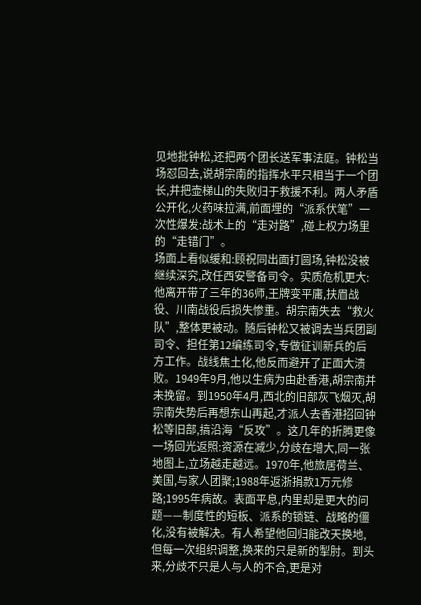见地批钟松,还把两个团长送军事法庭。钟松当场怼回去,说胡宗南的指挥水平只相当于一个团长,并把壶梯山的失败归于救援不利。两人矛盾公开化,火药味拉满,前面埋的“派系伏笔”一次性爆发:战术上的“走对路”,碰上权力场里的“走错门”。
场面上看似缓和:顾祝同出面打圆场,钟松没被继续深究,改任西安警备司令。实质危机更大:他离开带了三年的36师,王牌变平庸,扶眉战役、川南战役后损失惨重。胡宗南失去“救火队”,整体更被动。随后钟松又被调去当兵团副司令、担任第12编练司令,专做征训新兵的后方工作。战线焦土化,他反而避开了正面大溃败。1949年9月,他以生病为由赴香港,胡宗南并未挽留。到1950年4月,西北的旧部灰飞烟灭,胡宗南失势后再想东山再起,才派人去香港招回钟松等旧部,搞沿海“反攻”。这几年的折腾更像一场回光返照:资源在减少,分歧在增大,同一张地图上,立场越走越远。1970年,他旅居荷兰、美国,与家人团聚;1988年返浙捐款1万元修路;1995年病故。表面平息,内里却是更大的问题——制度性的短板、派系的锁链、战略的僵化,没有被解决。有人希望他回归能改天换地,但每一次组织调整,换来的只是新的掣肘。到头来,分歧不只是人与人的不合,更是对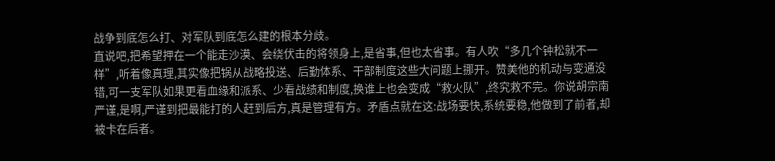战争到底怎么打、对军队到底怎么建的根本分歧。
直说吧,把希望押在一个能走沙漠、会绕伏击的将领身上,是省事,但也太省事。有人吹“多几个钟松就不一样”,听着像真理,其实像把锅从战略投送、后勤体系、干部制度这些大问题上挪开。赞美他的机动与变通没错,可一支军队如果更看血缘和派系、少看战绩和制度,换谁上也会变成“救火队”,终究救不完。你说胡宗南严谨,是啊,严谨到把最能打的人赶到后方,真是管理有方。矛盾点就在这:战场要快,系统要稳,他做到了前者,却被卡在后者。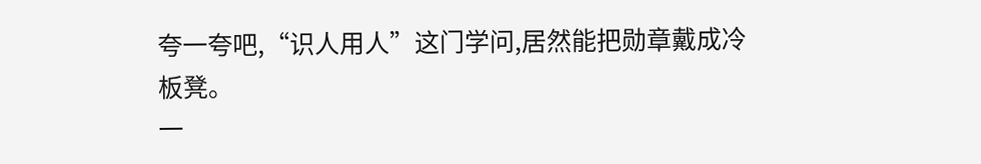夸一夸吧,“识人用人”这门学问,居然能把勋章戴成冷板凳。
一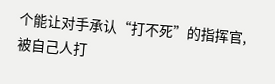个能让对手承认“打不死”的指挥官,被自己人打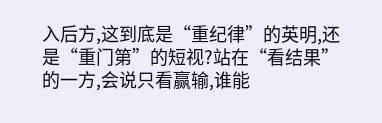入后方,这到底是“重纪律”的英明,还是“重门第”的短视?站在“看结果”的一方,会说只看赢输,谁能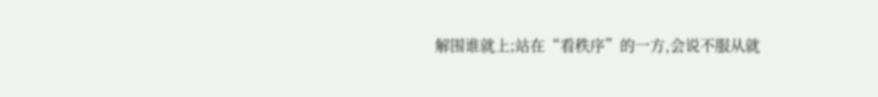解围谁就上;站在“看秩序”的一方,会说不服从就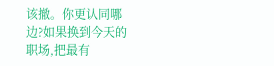该撤。你更认同哪边?如果换到今天的职场,把最有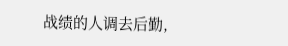战绩的人调去后勤,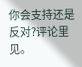你会支持还是反对?评论里见。